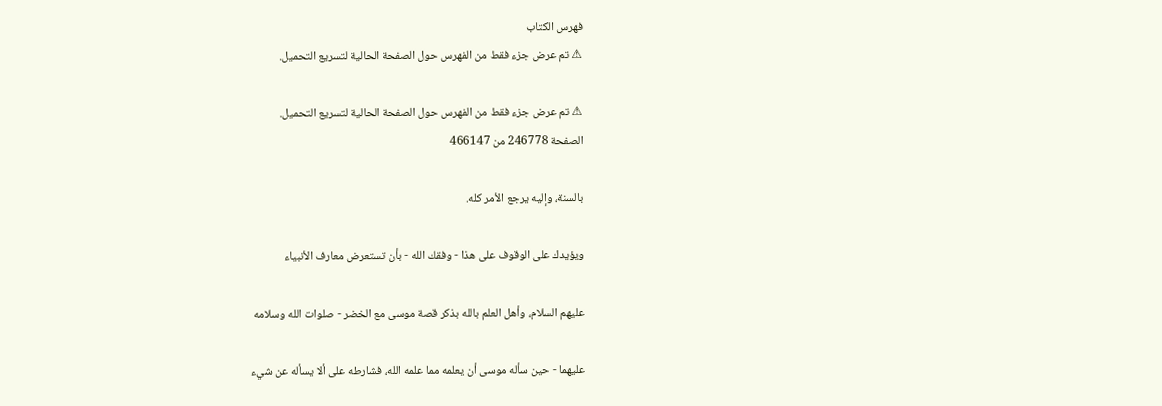فهرس الكتاب
⚠ تم عرض جزء فقط من الفهرس حول الصفحة الحالية لتسريع التحميل.

⚠ تم عرض جزء فقط من الفهرس حول الصفحة الحالية لتسريع التحميل.
الصفحة 246778 من 466147

بالسنة، وإليه يرجع الأمر كله.

ويؤيدك على الوقوف على هذا - وفقك الله - بأن تستعرض معارف الأنبياء

عليهم السلام، وأهل العلم بالله بذكر قصة موسى مع الخضر - صلوات الله وسلامه

عليهما - حين سأله موسى أن يعلمه مما علمه الله، فشارطه على ألا يسأله عن شيء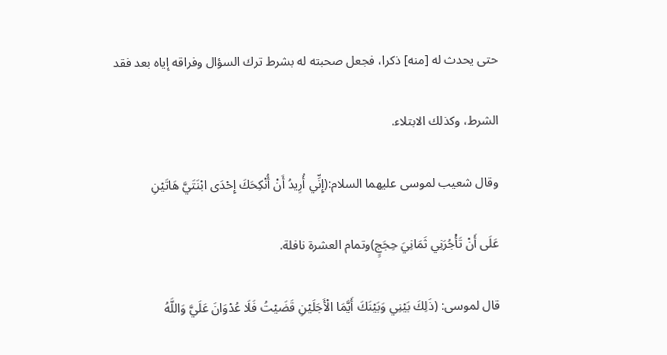حتى يحدث له [منه] ذكرا، فجعل صحبته له بشرط ترك السؤال وفراقه إياه بعد فقد

الشرط، وكذلك الابتلاء.

وقال شعيب لموسى عليهما السلام:(إِنِّي أُرِيدُ أَنْ أُنْكِحَكَ إِحْدَى ابْنَتَيَّ هَاتَيْنِ

عَلَى أَنْ تَأْجُرَنِي ثَمَانِيَ حِجَجٍ)وتمام العشرة نافلة.

قال لموسى: (ذَلِكَ بَيْنِي وَبَيْنَكَ أَيَّمَا الْأَجَلَيْنِ قَضَيْتُ فَلَا عُدْوَانَ عَلَيَّ وَاللَّهُ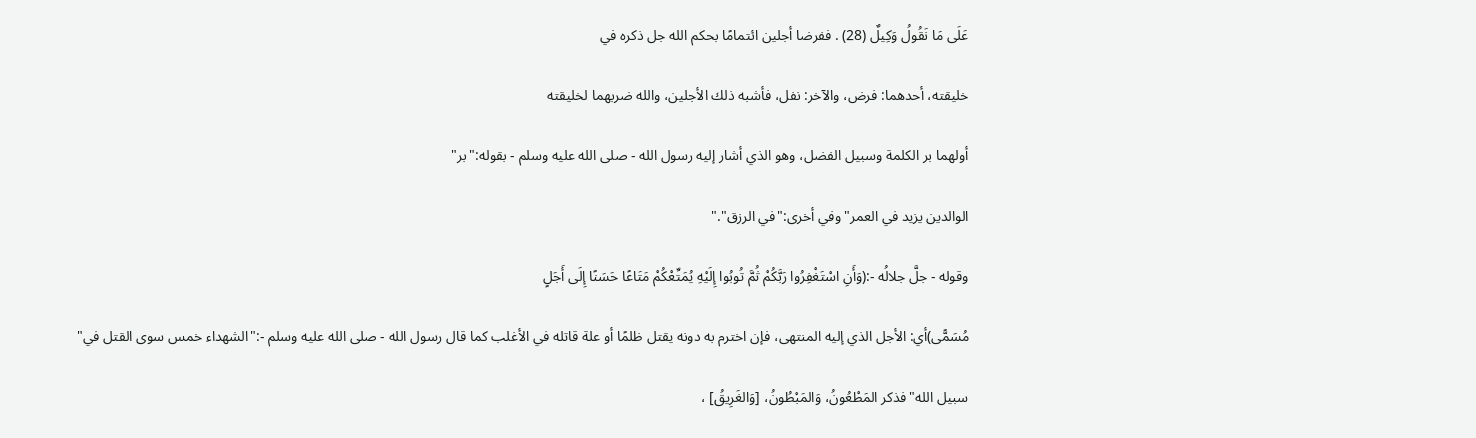عَلَى مَا نَقُولُ وَكِيلٌ (28) . ففرضا أجلين ائتمامًا بحكم الله جل ذكره في

خليقته، أحدهما: فرض، والآخر: نفل، فأشبه ذلك الأجلين، والله ضربهما لخليقته

أولهما بر الكلمة وسبيل الفضل، وهو الذي أشار إليه رسول الله - صلى الله عليه وسلم - بقوله:"بر"

الوالدين يزيد في العمر"وفي أخرى:"في الرزق"."

وقوله - جلَّ جلالُه -:(وَأَنِ اسْتَغْفِرُوا رَبَّكُمْ ثُمَّ تُوبُوا إِلَيْهِ يُمَتِّعْكُمْ مَتَاعًا حَسَنًا إِلَى أَجَلٍ

مُسَمًّى)أي: الأجل الذي إليه المنتهى، فإن اخترم به دونه يقتل ظلمًا أو علة قاتله في الأغلب كما قال رسول الله - صلى الله عليه وسلم -:"الشهداء خمس سوى القتل في"

سبيل الله"فذكر المَطْعُونُ، وَالمَبْطُونُ، [وَالغَرِيقُ] ،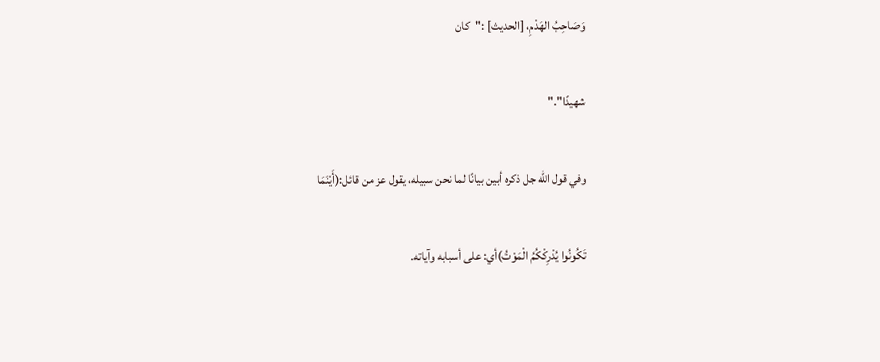وَصَاحِبُ الهَدْمِ، [الحديث] :"كان

شهيدًا"."

وفي قول الله جل ذكره أبين بيانًا لما نحن سبيله، يقول عز من قائل:(أَيْنَمَا

تَكُونُوا يُدْرِكْكُمُ الْمَوْتُ)أي: على أسبابه وآياته.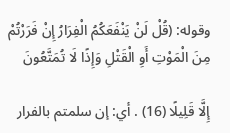وقوله: (قُلْ لَنْ يَنْفَعَكُمُ الْفِرَارُ إِنْ فَرَرْتُمْ مِنَ الْمَوْتِ أَوِ الْقَتْلِ وَإِذًا لَا تُمَتَّعُونَ

إِلَّا قَلِيلًا (16) . أي: إن سلمتم بالفرار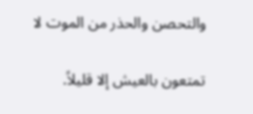والتحصن والحذر من الموت لا

تمتعون بالعيش إلا قليلاً.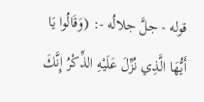قوله - جلَّ جلالُه -: (وَقَالُوا يَا أَيُّهَا الَّذِي نُزِّلَ عَلَيْهِ الذِّكْرُ إِنَّكَ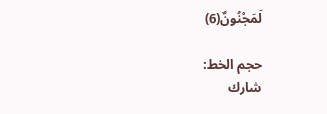لَمَجْنُونٌ(6)

حجم الخط:
شارك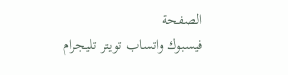الصفحة
فيسبوك واتساب تويتر تليجرام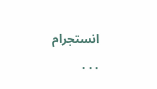انستجرام
. . .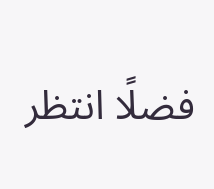فضلًا انتظر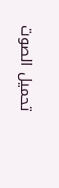تحميل الصوت